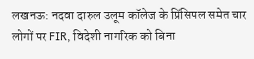लखनऊ: नदवा दारुल उलूम कॉलेज के प्रिंसिपल समेत चार लोगों पर FIR, विदेशी नागरिक को बिना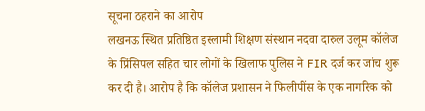सूचना ठहराने का आरोप
लखनऊ स्थित प्रतिष्ठित इस्लामी शिक्षण संस्थान नदवा दारुल उलूम कॉलेज के प्रिंसिपल सहित चार लोगों के खिलाफ पुलिस ने FIR दर्ज कर जांच शुरू कर दी है। आरोप है कि कॉलेज प्रशासन ने फिलीपींस के एक नागरिक को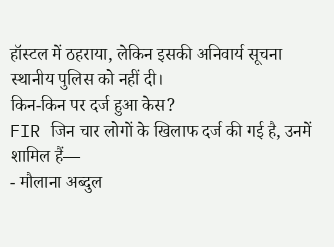हॉस्टल में ठहराया, लेकिन इसकी अनिवार्य सूचना स्थानीय पुलिस को नहीं दी।
किन-किन पर दर्ज हुआ केस?
FIR जिन चार लोगों के खिलाफ दर्ज की गई है, उनमें शामिल हैं—
- मौलाना अब्दुल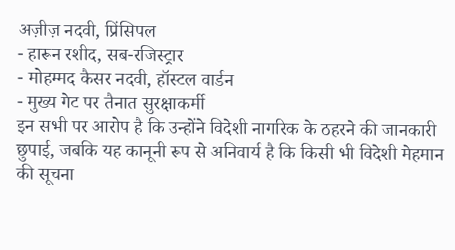अज़ीज़ नदवी, प्रिंसिपल
- हारून रशीद, सब-रजिस्ट्रार
- मोहम्मद कैसर नदवी, हॉस्टल वार्डन
- मुख्य गेट पर तैनात सुरक्षाकर्मी
इन सभी पर आरोप है कि उन्होंने विदेशी नागरिक के ठहरने की जानकारी छुपाई, जबकि यह कानूनी रूप से अनिवार्य है कि किसी भी विदेशी मेहमान की सूचना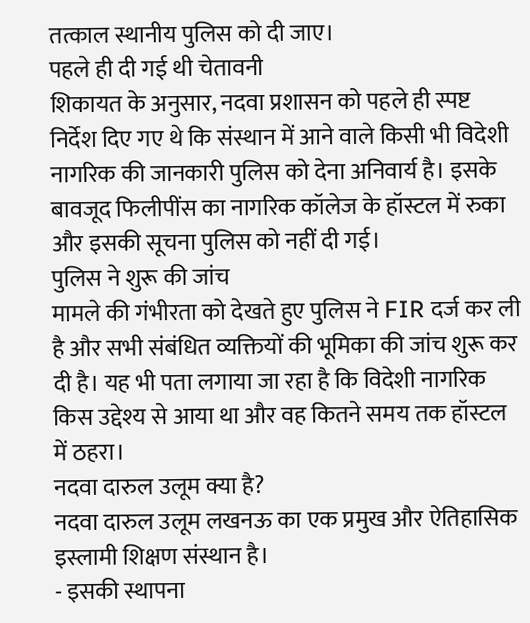तत्काल स्थानीय पुलिस को दी जाए।
पहले ही दी गई थी चेतावनी
शिकायत के अनुसार, नदवा प्रशासन को पहले ही स्पष्ट निर्देश दिए गए थे कि संस्थान में आने वाले किसी भी विदेशी नागरिक की जानकारी पुलिस को देना अनिवार्य है। इसके बावजूद फिलीपींस का नागरिक कॉलेज के हॉस्टल में रुका और इसकी सूचना पुलिस को नहीं दी गई।
पुलिस ने शुरू की जांच
मामले की गंभीरता को देखते हुए पुलिस ने FIR दर्ज कर ली है और सभी संबंधित व्यक्तियों की भूमिका की जांच शुरू कर दी है। यह भी पता लगाया जा रहा है कि विदेशी नागरिक किस उद्देश्य से आया था और वह कितने समय तक हॉस्टल में ठहरा।
नदवा दारुल उलूम क्या है?
नदवा दारुल उलूम लखनऊ का एक प्रमुख और ऐतिहासिक इस्लामी शिक्षण संस्थान है।
- इसकी स्थापना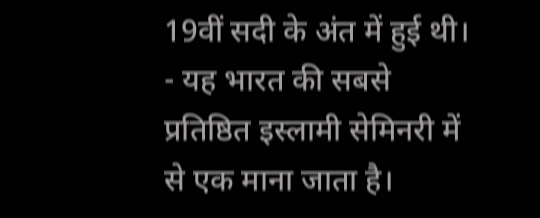19वीं सदी के अंत में हुई थी।
- यह भारत की सबसे प्रतिष्ठित इस्लामी सेमिनरी में से एक माना जाता है।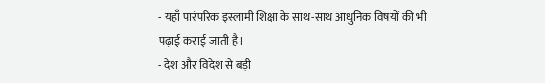- यहाँ पारंपरिक इस्लामी शिक्षा के साथ-साथ आधुनिक विषयों की भी पढ़ाई कराई जाती है।
- देश और विदेश से बड़ी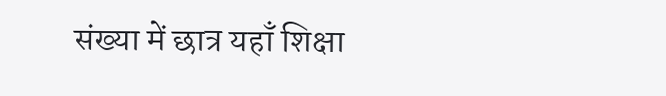संख्या में छात्र यहाँ शिक्षा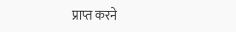प्राप्त करने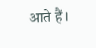आते हैं।